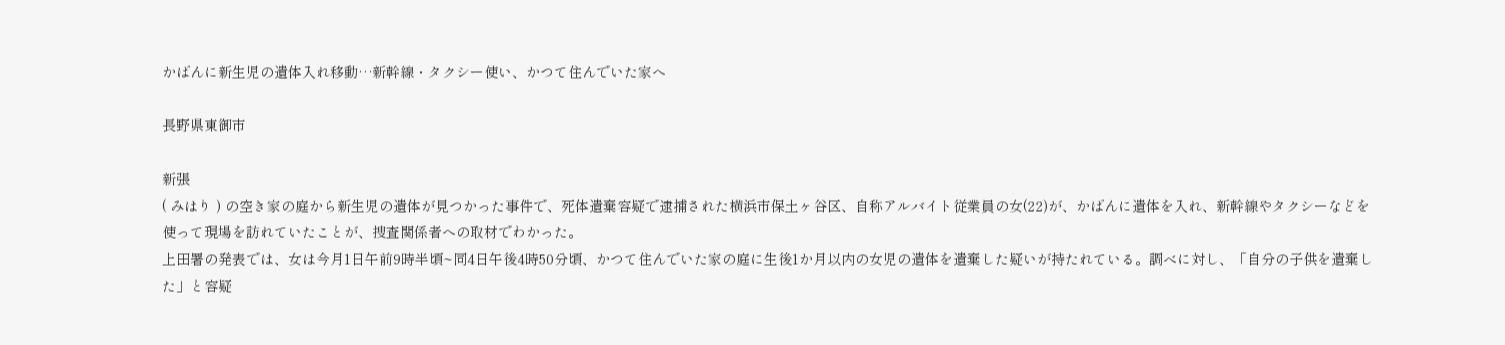かばんに新生児の遺体入れ移動…新幹線・タクシー使い、かつて住んでいた家へ

長野県東御市

新張
( みはり ) の空き家の庭から新生児の遺体が見つかった事件で、死体遺棄容疑で逮捕された横浜市保土ヶ谷区、自称アルバイト従業員の女(22)が、かばんに遺体を入れ、新幹線やタクシーなどを使って現場を訪れていたことが、捜査関係者への取材でわかった。
上田署の発表では、女は今月1日午前9時半頃~同4日午後4時50分頃、かつて住んでいた家の庭に生後1か月以内の女児の遺体を遺棄した疑いが持たれている。調べに対し、「自分の子供を遺棄した」と容疑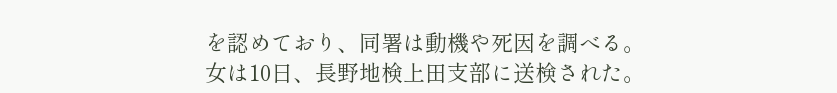を認めており、同署は動機や死因を調べる。
女は10日、長野地検上田支部に送検された。